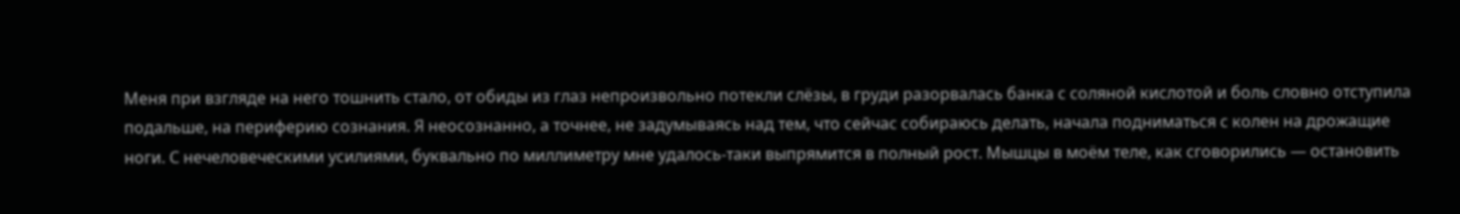Меня при взгляде на него тошнить стало, от обиды из глаз непроизвольно потекли слёзы, в груди разорвалась банка с соляной кислотой и боль словно отступила подальше, на периферию сознания. Я неосознанно, а точнее, не задумываясь над тем, что сейчас собираюсь делать, начала подниматься с колен на дрожащие ноги. С нечеловеческими усилиями, буквально по миллиметру мне удалось-таки выпрямится в полный рост. Мышцы в моём теле, как сговорились — остановить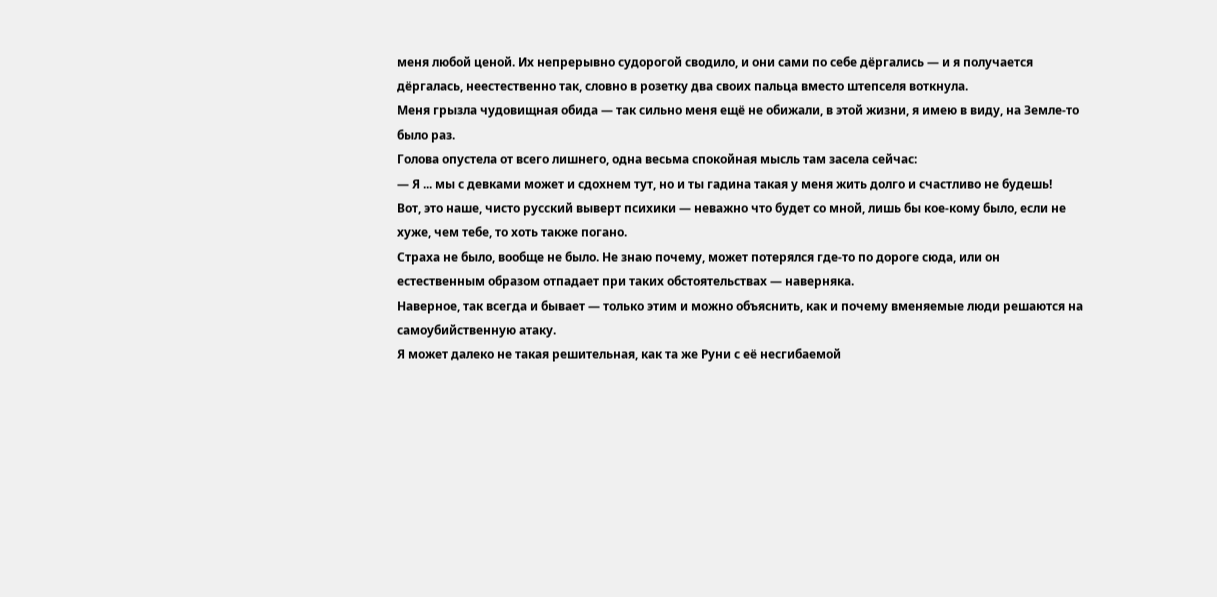меня любой ценой. Их непрерывно судорогой сводило, и они сами по себе дёргались — и я получается дёргалась, неестественно так, словно в розетку два своих пальца вместо штепселя воткнула.
Меня грызла чудовищная обида — так сильно меня ещё не обижали, в этой жизни, я имею в виду, на Земле-то было раз.
Голова опустела от всего лишнего, одна весьма спокойная мысль там засела сейчас:
— Я ... мы с девками может и сдохнем тут, но и ты гадина такая у меня жить долго и счастливо не будешь!
Вот, это наше, чисто русский выверт психики — неважно что будет со мной, лишь бы кое-кому было, если не хуже, чем тебе, то хоть также погано.
Страха не было, вообще не было. Не знаю почему, может потерялся где-то по дороге сюда, или он естественным образом отпадает при таких обстоятельствах — наверняка.
Наверное, так всегда и бывает — только этим и можно объяснить, как и почему вменяемые люди решаются на самоубийственную атаку.
Я может далеко не такая решительная, как та же Руни с её несгибаемой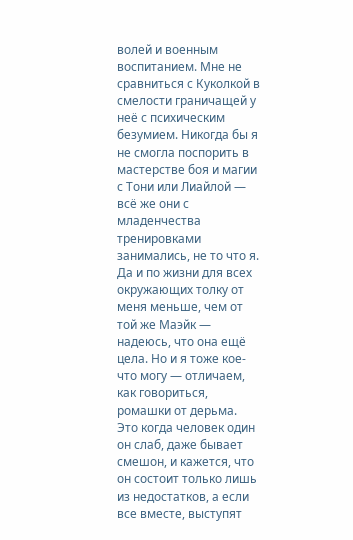волей и военным воспитанием. Мне не сравниться с Куколкой в смелости граничащей у неё с психическим безумием. Никогда бы я не смогла поспорить в мастерстве боя и магии с Тони или Лиайлой — всё же они с младенчества тренировками занимались, не то что я. Да и по жизни для всех окружающих толку от меня меньше, чем от той же Маэйк — надеюсь, что она ещё цела. Но и я тоже кое-что могу — отличаем, как говориться, ромашки от дерьма.
Это когда человек один он слаб, даже бывает смешон, и кажется, что он состоит только лишь из недостатков, а если все вместе, выступят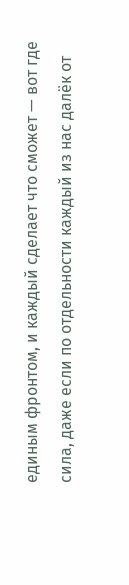единым фронтом, и каждый сделает что сможет — вот где сила, даже если по отдельности каждый из нас далёк от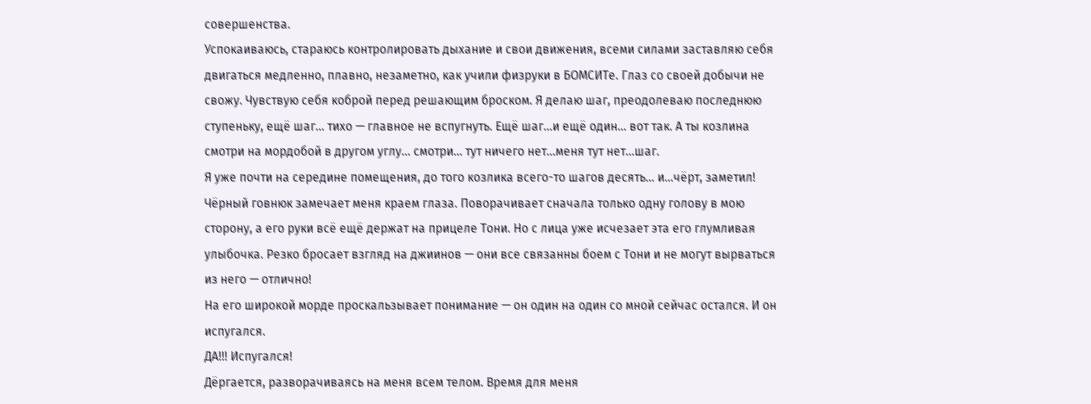совершенства.
Успокаиваюсь, стараюсь контролировать дыхание и свои движения, всеми силами заставляю себя двигаться медленно, плавно, незаметно, как учили физруки в БОМСИТе. Глаз со своей добычи не свожу. Чувствую себя коброй перед решающим броском. Я делаю шаг, преодолеваю последнюю ступеньку, ещё шаг... тихо — главное не вспугнуть. Ещё шаг...и ещё один... вот так. А ты козлина смотри на мордобой в другом углу... смотри... тут ничего нет...меня тут нет...шаг.
Я уже почти на середине помещения, до того козлика всего-то шагов десять... и...чёрт, заметил!
Чёрный говнюк замечает меня краем глаза. Поворачивает сначала только одну голову в мою сторону, а его руки всё ещё держат на прицеле Тони. Но с лица уже исчезает эта его глумливая улыбочка. Резко бросает взгляд на джиинов — они все связанны боем с Тони и не могут вырваться из него — отлично!
На его широкой морде проскальзывает понимание — он один на один со мной сейчас остался. И он испугался.
ДА!!! Испугался!
Дёргается, разворачиваясь на меня всем телом. Время для меня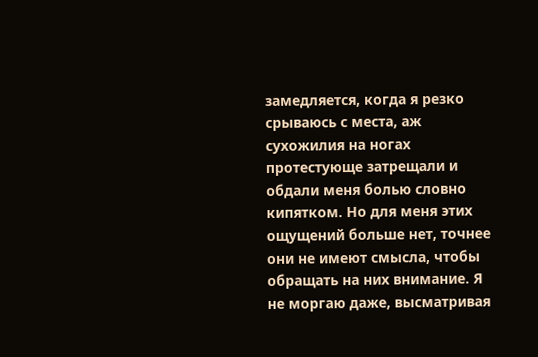замедляется, когда я резко срываюсь с места, аж сухожилия на ногах протестующе затрещали и обдали меня болью словно кипятком. Но для меня этих ощущений больше нет, точнее они не имеют смысла, чтобы обращать на них внимание. Я не моргаю даже, высматривая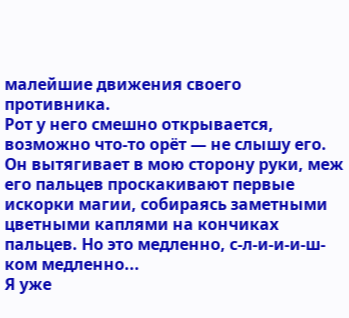малейшие движения своего противника.
Рот у него смешно открывается, возможно что-то орёт — не слышу его. Он вытягивает в мою сторону руки, меж его пальцев проскакивают первые искорки магии, собираясь заметными цветными каплями на кончиках пальцев. Но это медленно, с-л-и-и-и-ш-ком медленно...
Я уже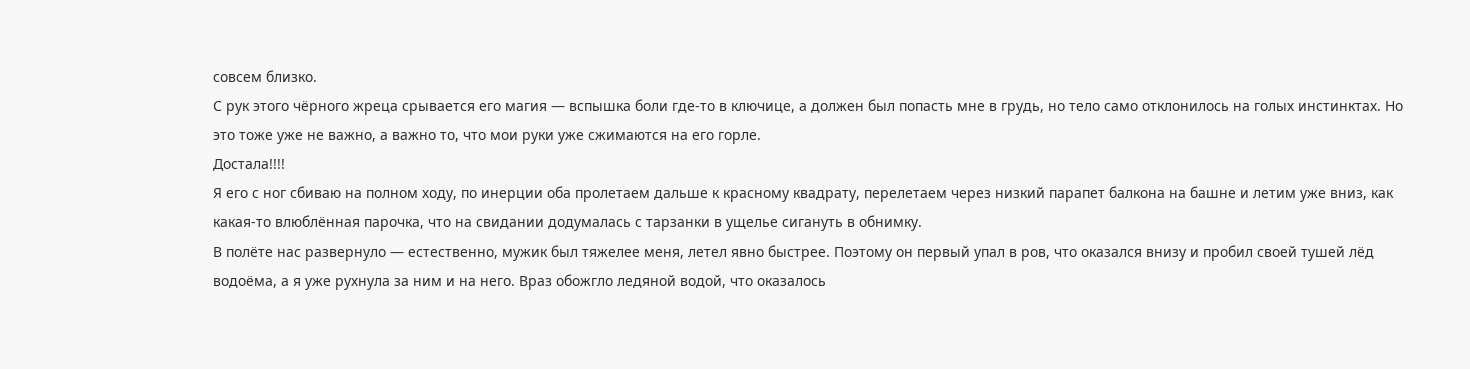совсем близко.
С рук этого чёрного жреца срывается его магия — вспышка боли где-то в ключице, а должен был попасть мне в грудь, но тело само отклонилось на голых инстинктах. Но это тоже уже не важно, а важно то, что мои руки уже сжимаются на его горле.
Достала!!!!
Я его с ног сбиваю на полном ходу, по инерции оба пролетаем дальше к красному квадрату, перелетаем через низкий парапет балкона на башне и летим уже вниз, как какая-то влюблённая парочка, что на свидании додумалась с тарзанки в ущелье сигануть в обнимку.
В полёте нас развернуло — естественно, мужик был тяжелее меня, летел явно быстрее. Поэтому он первый упал в ров, что оказался внизу и пробил своей тушей лёд водоёма, а я уже рухнула за ним и на него. Враз обожгло ледяной водой, что оказалось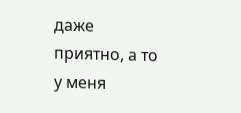даже приятно, а то у меня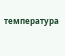температура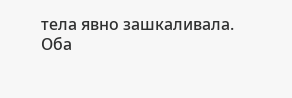тела явно зашкаливала.
Оба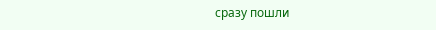сразу пошли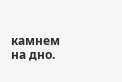камнем на дно.